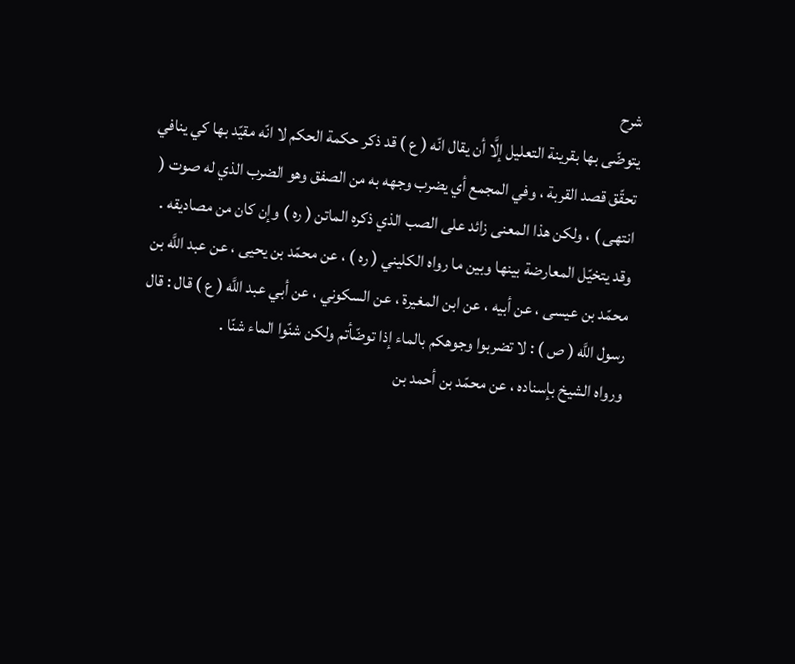شرح
يتوضّى بها بقرينة التعليل إلَّا أن يقال انّه ( ع ) قد ذكر حكمة الحكم لا انّه مقيّد بها كي ينافي تحقّق قصد القربة ، وفي المجمع أي يضرب وجهه به من الصفق وهو الضرب الذي له صوت ( انتهى ) ، ولكن هذا المعنى زائد على الصب الذي ذكره الماتن ( ره ) وإن كان من مصاديقه .
وقد يتخيّل المعارضة بينها وبين ما رواه الكليني ( ره ) ، عن محمّد بن يحيى ، عن عبد اللَّه بن محمّد بن عيسى ، عن أبيه ، عن ابن المغيرة ، عن السكوني ، عن أبي عبد اللَّه ( ع ) قال : قال رسول اللَّه ( ص ) : لا تضربوا وجوهكم بالماء إذا توضّأتم ولكن شنّوا الماء شنّا .
ورواه الشيخ بإسناده ، عن محمّد بن أحمد بن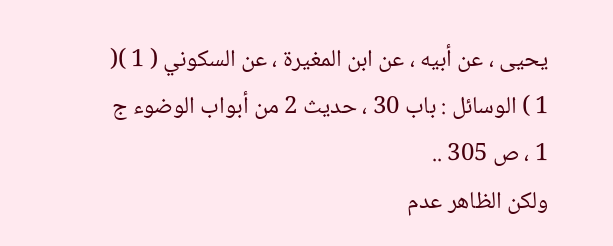يحيى ، عن أبيه ، عن ابن المغيرة ، عن السكوني ( 1 )( 1 ) الوسائل : باب 30 ، حديث 2 من أبواب الوضوء ج 1 ، ص 305 ..
ولكن الظاهر عدم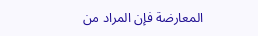المعارضة فإن المراد من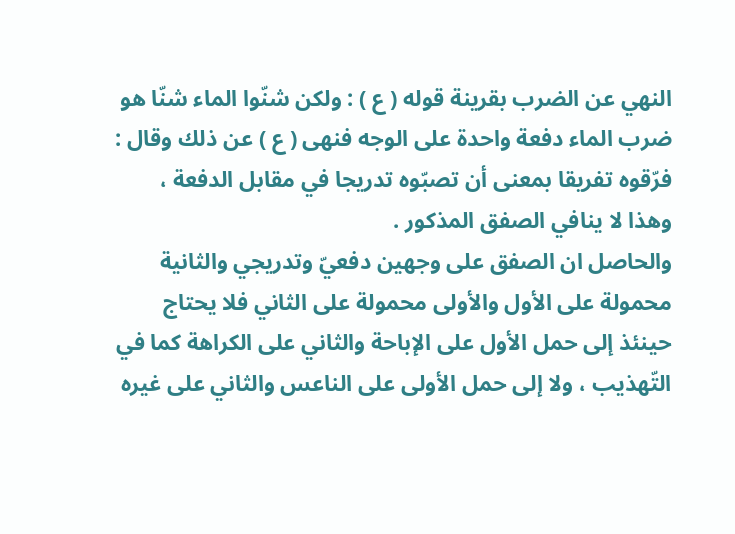النهي عن الضرب بقرينة قوله ( ع ) : ولكن شنّوا الماء شنّا هو ضرب الماء دفعة واحدة على الوجه فنهى ( ع ) عن ذلك وقال : فرّقوه تفريقا بمعنى أن تصبّوه تدريجا في مقابل الدفعة ، وهذا لا ينافي الصفق المذكور .
والحاصل ان الصفق على وجهين دفعيّ وتدريجي والثانية محمولة على الأول والأولى محمولة على الثاني فلا يحتاج حينئذ إلى حمل الأول على الإباحة والثاني على الكراهة كما في التّهذيب ، ولا إلى حمل الأولى على الناعس والثاني على غيره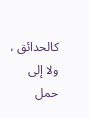كالحدائق ، ولا إلى حمل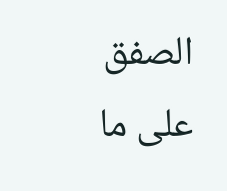الصفق على ما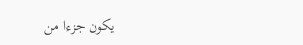يكون جزءا من